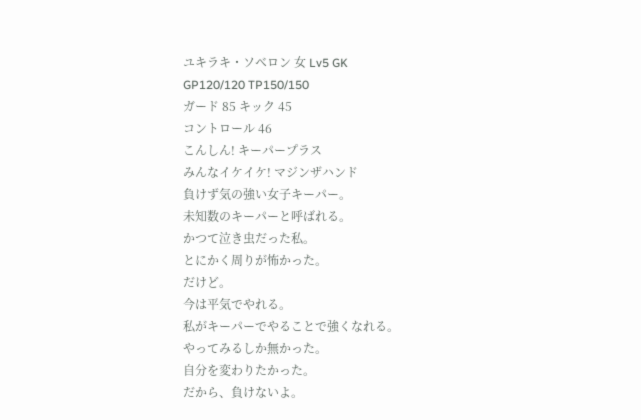ユキラキ・ソベロン 女 Lv5 GK
GP120/120 TP150/150
ガード 85 キック 45
コントロール 46
こんしん! キーパープラス
みんなイケイケ! マジンザハンド
負けず気の強い女子キーパー。
未知数のキーパーと呼ばれる。
かつて泣き虫だった私。
とにかく周りが怖かった。
だけど。
今は平気でやれる。
私がキーパーでやることで強くなれる。
やってみるしか無かった。
自分を変わりたかった。
だから、負けないよ。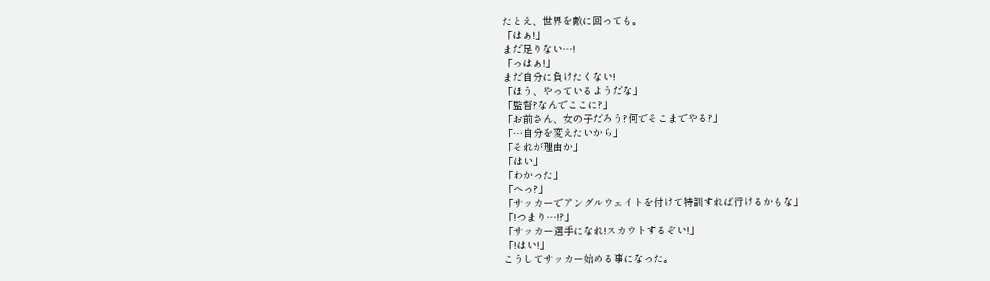たとえ、世界を敵に回っても。
「はぁ!」
まだ足りない…!
「っはぁ!」
まだ自分に負けたくない!
「ほう、やっているようだな」
「監督?なんでここに?」
「お前さん、女の子だろう?何でそこまでやる?」
「…自分を変えたいから」
「それが理由か」
「はい」
「わかった」
「へっ?」
「サッカーでアングルウェイトを付けて特訓すれば行けるかもな」
「!つまり…!?」
「サッカー選手になれ!スカウトするぞい!」
「!はい!」
こうしてサッカー始める事になった。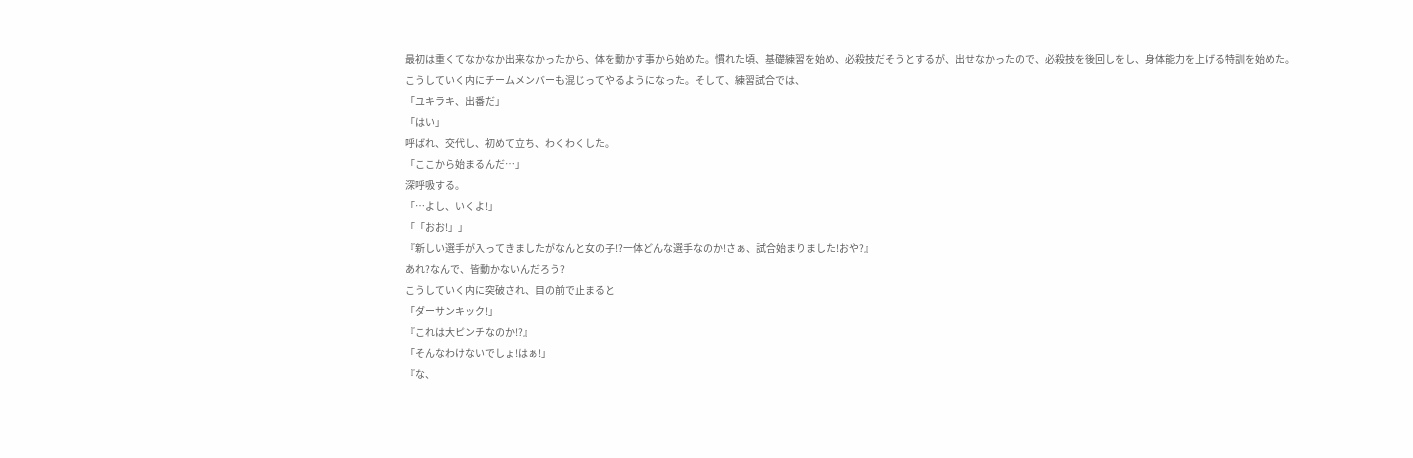最初は重くてなかなか出来なかったから、体を動かす事から始めた。慣れた頃、基礎練習を始め、必殺技だそうとするが、出せなかったので、必殺技を後回しをし、身体能力を上げる特訓を始めた。こうしていく内にチームメンバーも混じってやるようになった。そして、練習試合では、
「ユキラキ、出番だ」
「はい」
呼ばれ、交代し、初めて立ち、わくわくした。
「ここから始まるんだ…」
深呼吸する。
「…よし、いくよ!」
「「おお!」」
『新しい選手が入ってきましたがなんと女の子!?一体どんな選手なのか!さぁ、試合始まりました!おや?』
あれ?なんで、皆動かないんだろう?
こうしていく内に突破され、目の前で止まると
「ダーサンキック!」
『これは大ピンチなのか!?』
「そんなわけないでしょ!はぁ!」
『な、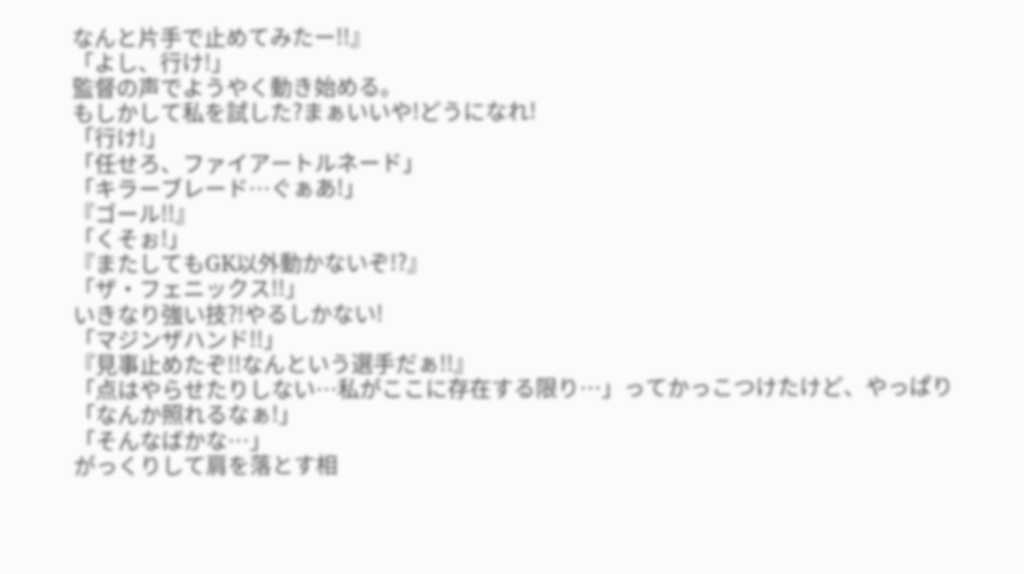なんと片手で止めてみたー!!』
「よし、行け!」
監督の声でようやく動き始める。
もしかして私を試した?まぁいいや!どうになれ!
「行け!」
「任せろ、ファイアートルネード」
「キラーブレード…ぐぁあ!」
『ゴール!!』
「くそぉ!」
『またしてもGK以外動かないぞ!?』
「ザ・フェニックス!!」
いきなり強い技?!やるしかない!
「マジンザハンド!!」
『見事止めたぞ!!なんという選手だぁ!!』
「点はやらせたりしない…私がここに存在する限り…」ってかっこつけたけど、やっぱり
「なんか照れるなぁ!」
「そんなばかな…」
がっくりして肩を落とす相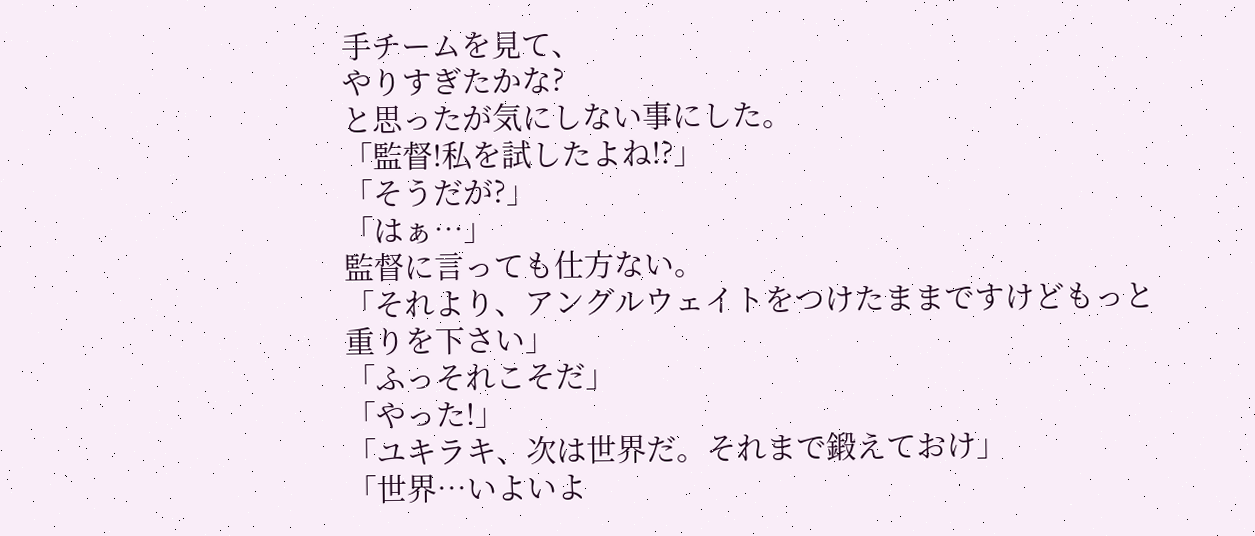手チームを見て、
やりすぎたかな?
と思ったが気にしない事にした。
「監督!私を試したよね!?」
「そうだが?」
「はぁ…」
監督に言っても仕方ない。
「それより、アングルウェイトをつけたままですけどもっと重りを下さい」
「ふっそれこそだ」
「やった!」
「ユキラキ、次は世界だ。それまで鍛えておけ」
「世界…いよいよ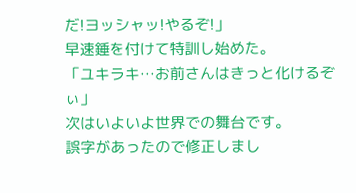だ!ヨッシャッ!やるぞ!」
早速錘を付けて特訓し始めた。
「ユキラキ…お前さんはきっと化けるぞぃ」
次はいよいよ世界での舞台です。
誤字があったので修正しまし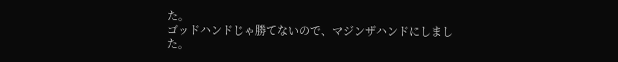た。
ゴッドハンドじゃ勝てないので、マジンザハンドにしました。